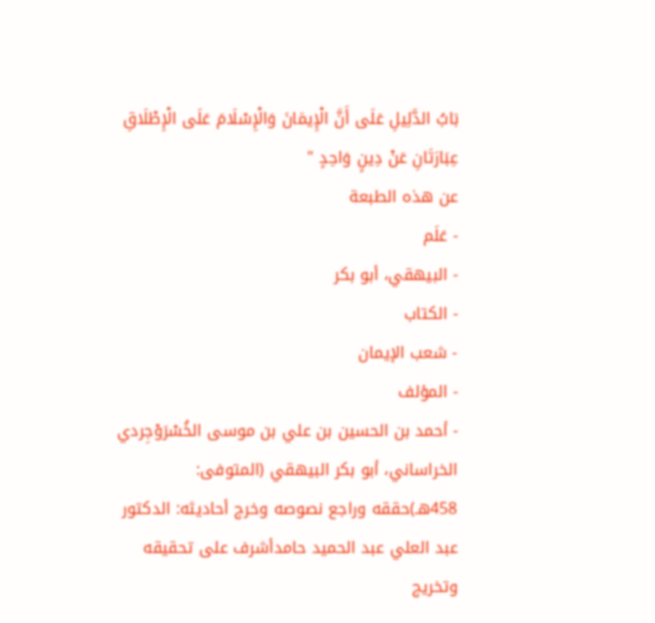بَابُ الدَّلِيلِ عَلَى أَنَّ الْإِيمَانَ وَالْإِسْلَامَ عَلَى الْإِطْلَاقِ عِبَارَتَانِ عَنْ دِينٍ وَاحِدٍ "
عن هذه الطبعة
- عَلَم
- البيهقي، أبو بكر
- الكتاب
- شعب الإيمان
- المؤلف
- أحمد بن الحسين بن علي بن موسى الخُسْرَوْجِردي الخراساني، أبو بكر البيهقي (المتوفى: 458هـ)حققه وراجع نصوصه وخرج أحاديثه: الدكتور عبد العلي عبد الحميد حامدأشرف على تحقيقه وتخريج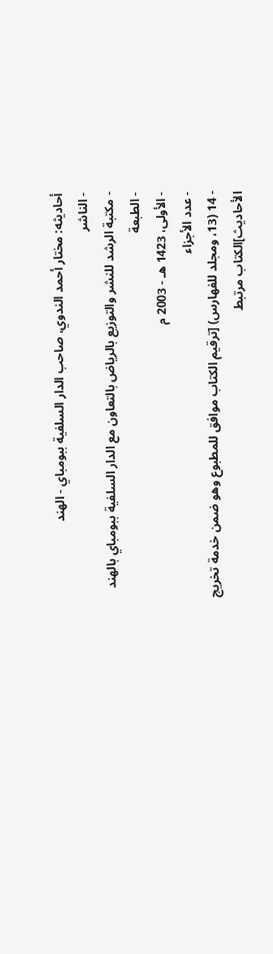أحاديثه: مختار أحمد الندوي، صاحب الدار السلفية ببومباي - الهند
- الناشر
- مكتبة الرشد للنشر والتوزيع بالرياض بالتعاون مع الدار السلفية ببومباي بالهند
- الطبعة
- الأولى، 1423 هـ - 2003 م
- عدد الأجزاء
- 14 (13، ومجلد للفهارس) [ترقيم الكتاب موافق للمطبوع وهو ضمن خدمة تخريج الأحاديث]الكتاب مرتبط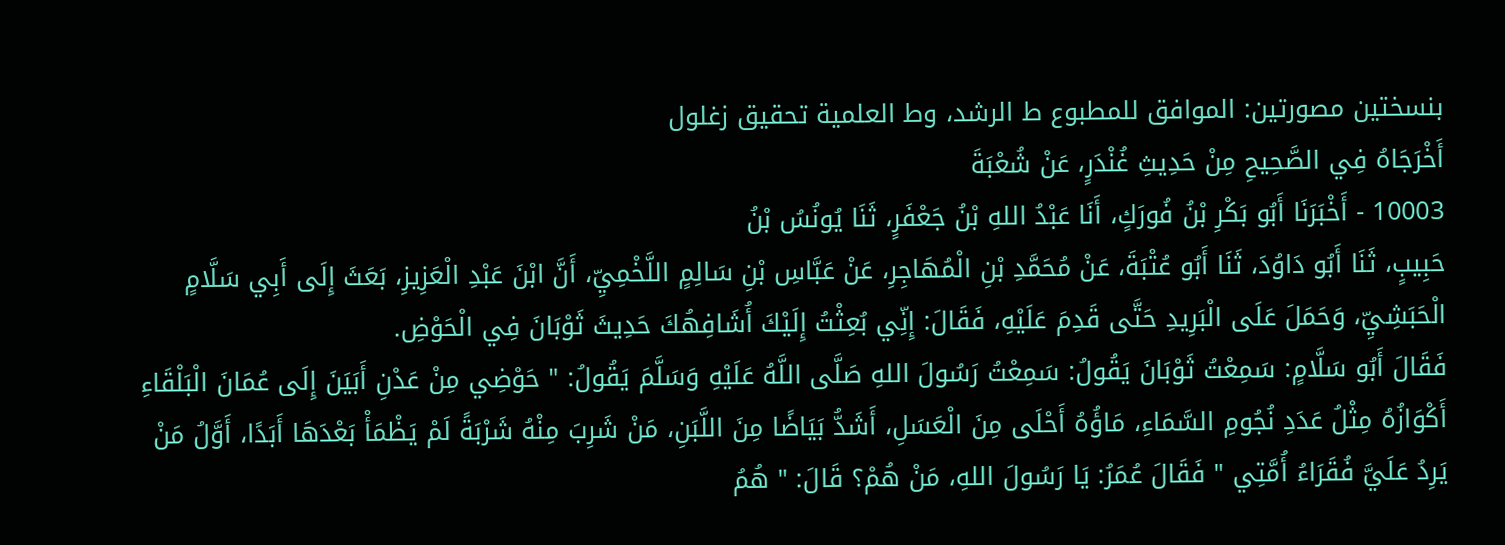بنسختين مصورتين: الموافق للمطبوع ط الرشد، وط العلمية تحقيق زغلول
أَخْرَجَاهُ فِي الصَّحِيحِ مِنْ حَدِيثِ غُنْدَرٍ، عَنْ شُعْبَةَ
10003 - أَخْبَرَنَا أَبُو بَكْرِ بْنُ فُورَكٍ، أَنَا عَبْدُ اللهِ بْنُ جَعْفَرٍ، ثَنَا يُونُسُ بْنُ
حَبِيبٍ، ثَنَا أَبُو دَاوُدَ، ثَنَا أَبُو عُتْبَةَ، عَنْ مُحَمَّدِ بْنِ الْمُهَاجِرِ، عَنْ عَبَّاسِ بْنِ سَالِمٍ اللَّخْمِيِّ، أَنَّ ابْنَ عَبْدِ الْعَزِيزِ، بَعَثَ إِلَى أَبِي سَلَّامٍ الْحَبَشِيِّ، وَحَمَلَ عَلَى الْبَرِيدِ حَتَّى قَدِمَ عَلَيْهِ، فَقَالَ: إِنِّي بُعِثْتُ إِلَيْكَ أُشَافِهُكَ حَدِيثَ ثَوْبَانَ فِي الْحَوْضِ.
فَقَالَ أَبُو سَلَّامٍ: سَمِعْتُ ثَوْبَانَ يَقُولُ: سَمِعْتُ رَسُولَ اللهِ صَلَّى اللَّهُ عَلَيْهِ وَسَلَّمَ يَقُولُ: " حَوْضِي مِنْ عَدْنِ أَبَيَنَ إِلَى عُمَانَ الْبَلْقَاءِ أَكْوَازُهُ مِثْلُ عَدَدِ نُجُومِ السَّمَاءِ، مَاؤُهُ أَحْلَى مِنَ الْعَسَلِ، أَشَدُّ بَيَاضًا مِنَ اللَّبَنِ، مَنْ شَرِبَ مِنْهُ شَرْبَةً لَمْ يَظْمَأْ بَعْدَهَا أَبَدًا، أَوَّلُ مَنْ يَرِدُ عَلَيَّ فُقَرَاءُ أُمَّتِي " فَقَالَ عُمَرُ: يَا رَسُولَ اللهِ، مَنْ هُمْ؟ قَالَ: " هُمُ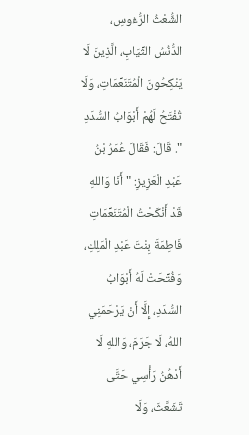الشُّعْثُ الرُّءُوسِ، الدُّنُسُ الثِّيَابِ، الَّذِينَ لَا يَنْكِحُونَ الْمُتَنَعِّمَاتِ، وَلَا تُفْتَحُ لَهُمْ أَبْوَابُ السُّدَدِ ". قَالَ: فَقَالَ عُمَرُ بْنُ عَبْدِ الْعَزِيزِ: " أَنَا وَاللهِ قَدْ أَنْكَحْتُ الْمُتَنَعِّمَاتِ فَاطِمَةَ بِنْتَ عَبْدِ الْمَلِكِ، وَفُتِّحَتْ لَهُ أَبْوَابُ السُّدَدِ، إِلَّا أَنْ يَرْحَمَنِي اللهُ، لَا جَرَمَ، وَاللهِ لَا أَدْهُنُ رَأْسِي حَتَّى تَشَعَّثَ، وَلَا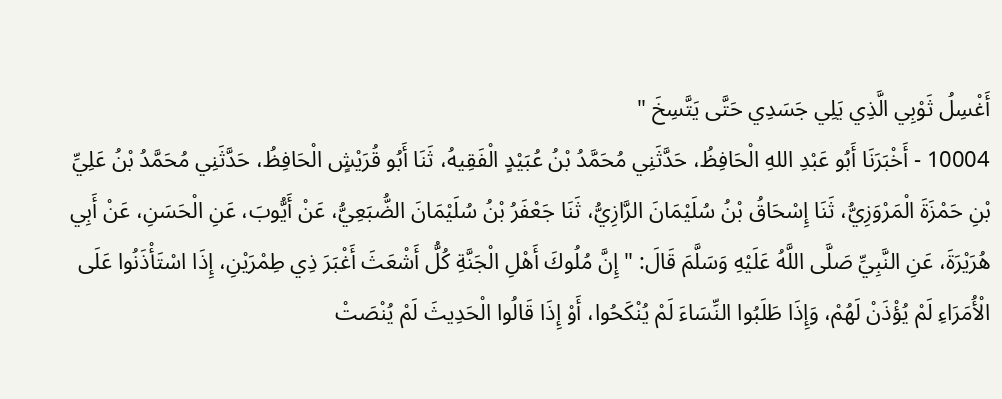أَغْسِلُ ثَوْبِي الَّذِي يَلِي جَسَدِي حَتَّى يَتَّسِخَ "
10004 - أَخْبَرَنَا أَبُو عَبْدِ اللهِ الْحَافِظُ، حَدَّثَنِي مُحَمَّدُ بْنُ عُبَيْدٍ الْفَقِيهُ، ثَنَا أَبُو قُرَيْشٍ الْحَافِظُ، حَدَّثَنِي مُحَمَّدُ بْنُ عَلِيِّ بْنِ حَمْزَةَ الْمَرْوَزِيُّ، ثَنَا إِسْحَاقُ بْنُ سُلَيْمَانَ الرَّازِيُّ، ثَنَا جَعْفَرُ بْنُ سُلَيْمَانَ الضُّبَعِيُّ، عَنْ أَيُّوبَ، عَنِ الْحَسَنِ، عَنْ أَبِي هُرَيْرَةَ، عَنِ النَّبِيِّ صَلَّى اللَّهُ عَلَيْهِ وَسَلَّمَ قَالَ: " إِنَّ مُلُوكَ أَهْلِ الْجَنَّةِ كُلُّ أَشْعَثَ أَغْبَرَ ذِي طِمْرَيْنِ، إِذَا اسْتَأْذَنُوا عَلَى الْأُمَرَاءِ لَمْ يُؤْذَنْ لَهُمْ، وَإِذَا طَلَبُوا النِّسَاءَ لَمْ يُنْكَحُوا، أَوْ إِذَا قَالُوا الْحَدِيثَ لَمْ يُنْصَتْ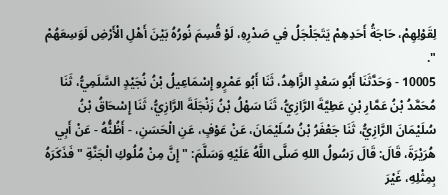لِقَوْلِهِمْ، حَاجَةُ أَحَدِهِمْ يَتَجَلْجَلُ فِي صَدْرِهِ، لَوْ قُسِمَ نُورُهُ بَيْنَ أَهْلِ الْأَرْضِ لَوَسِعَهُمْ ".
10005 - وَحَدَّثَنَا أَبُو سَعْدٍ الزَّاهِدُ، ثَنَا أَبُو عَمْرٍو إِسْمَاعِيلُ بْنُ نُجَيْدٍ السَّلَمِيُّ، ثَنَا مُحَمَّدُ بْنُ عَمَّارِ بْنِ عَطِيَّةَ الرَّازِيُّ، ثَنَا سَهْلُ بْنُ زَنْجَلَةَ الرَّازِيُّ، ثَنَا إِسْحَاقُ بْنُ سُلَيْمَانَ الرَّازِيُّ، ثَنَا جَعْفَرُ بْنُ سُلَيْمَانَ، عَنْ عَوْفٍ، عَنِ الْحَسَنِ، - أَظُنُّهُ - عَنْ أَبِي هُرَيْرَةَ، قَالَ: قَالَ رَسُولُ اللهِ صَلَّى اللَّهُ عَلَيْهِ وَسَلَّمَ: " إِنَّ مِنْ مُلُوكِ الْجَنَّةِ " فَذَكَرَهُ بِمِثْلِهِ، غَيْرَ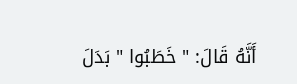أَنَّهُ قَالَ: " خَطَبُوا " بَدَلَ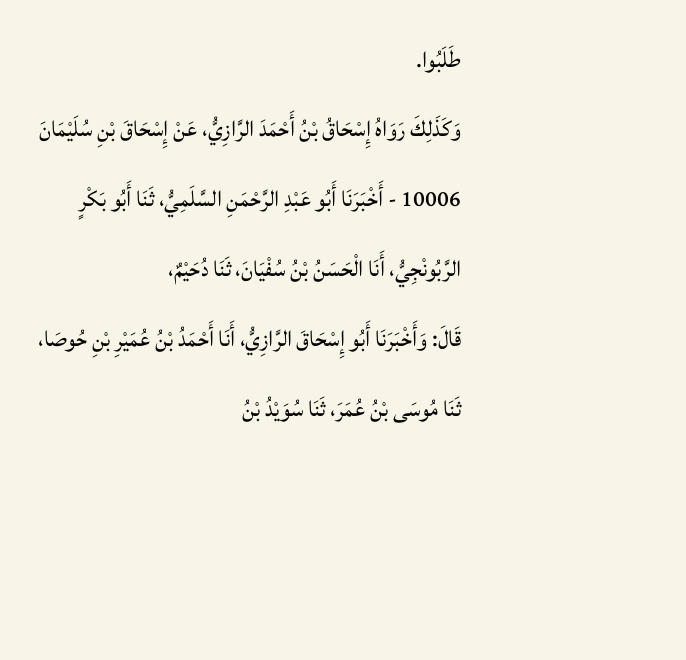طَلَبُوا.
وَكَذَلِكَ رَوَاهُ إِسْحَاقُ بْنُ أَحْمَدَ الرَّازِيُّ، عَنْ إِسْحَاقَ بْنِ سُلَيْمَانَ
10006 - أَخْبَرَنَا أَبُو عَبْدِ الرَّحْمَنِ السَّلَمِيُّ، ثَنَا أَبُو بَكْرٍ الرَّبُونْجِيُّ، أَنَا الْحَسَنُ بْنُ سُفْيَانَ، ثَنَا دُحَيْمٌ،
قَالَ: وَأَخْبَرَنَا أَبُو إِسْحَاقَ الرَّازِيُّ، أَنَا أَحْمَدُ بْنُ عُمَيْرِ بْنِ حُوصَا، ثَنَا مُوسَى بْنُ عُمَرَ، ثَنَا سُوَيْدُ بْنُ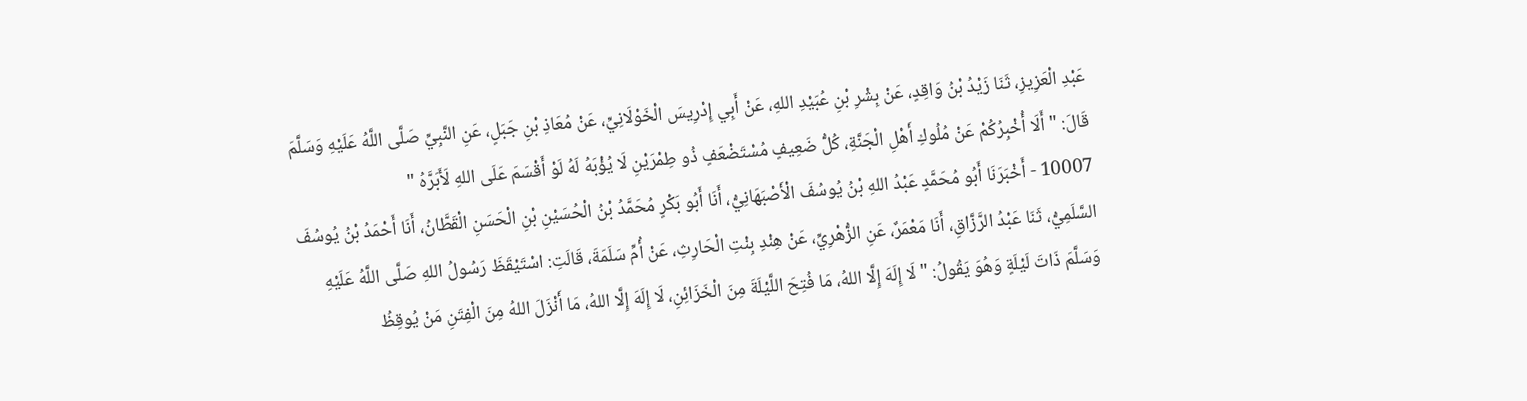عَبْدِ الْعَزِيزِ، ثَنَا زَيْدُ بْنُ وَاقِدٍ، عَنْ بِشْرِ بْنِ عُبَيْدِ اللهِ، عَنْ أَبِي إِدْرِيسَ الْخَوْلَانِيِّ، عَنْ مُعَاذِ بْنِ جَبَلٍ، عَنِ النَّبِيِّ صَلَّى اللَّهُ عَلَيْهِ وَسَلَّمَ قَالَ: " أَلَا أُخْبِرُكُمْ عَنْ مُلُوكِ أَهْلِ الْجَنَّةِ، كُلُّ ضَعِيفٍ مُسْتَضْعَفٍ ذُو طِمْرَيْنِ لَا يُؤْبَهُ لَهُ لَوْ أَقْسَمَ عَلَى اللهِ لَأَبَرَّهُ "
10007 - أَخْبَرَنَا أَبُو مُحَمَّدٍ عَبْدُ اللهِ بْنُ يُوسُفَ الْأَصْبَهَانِيُّ، أَنَا أَبُو بَكْرٍ مُحَمَّدُ بْنُ الْحُسَيْنِ بْنِ الْحَسَنِ الْقَطَّانُ، أَنَا أَحْمَدُ بْنُ يُوسُفَ السَّلَمِيُّ، ثَنَا عَبْدُ الرَّزَّاقِ، أَنَا مَعْمَرٌ، عَنِ الزُّهْرِيِّ، عَنْ هِنْدِ بِنْتِ الْحَارِثِ، عَنْ أُمِّ سَلَمَةَ، قَالَتِ: اسْتَيْقَظَ رَسُولُ اللهِ صَلَّى اللَّهُ عَلَيْهِ وَسَلَّمَ ذَاتَ لَيْلَةٍ وَهُوَ يَقُولُ: " لَا إِلَهَ إِلَّا اللهُ، مَا فُتِحَ اللَّيْلَةَ مِنَ الْخَزَائِنِ، لَا إِلَهَ إِلَّا اللهُ، مَا أَنْزَلَ اللهُ مِنَ الْفِتَنِ مَنْ يُوقِظُ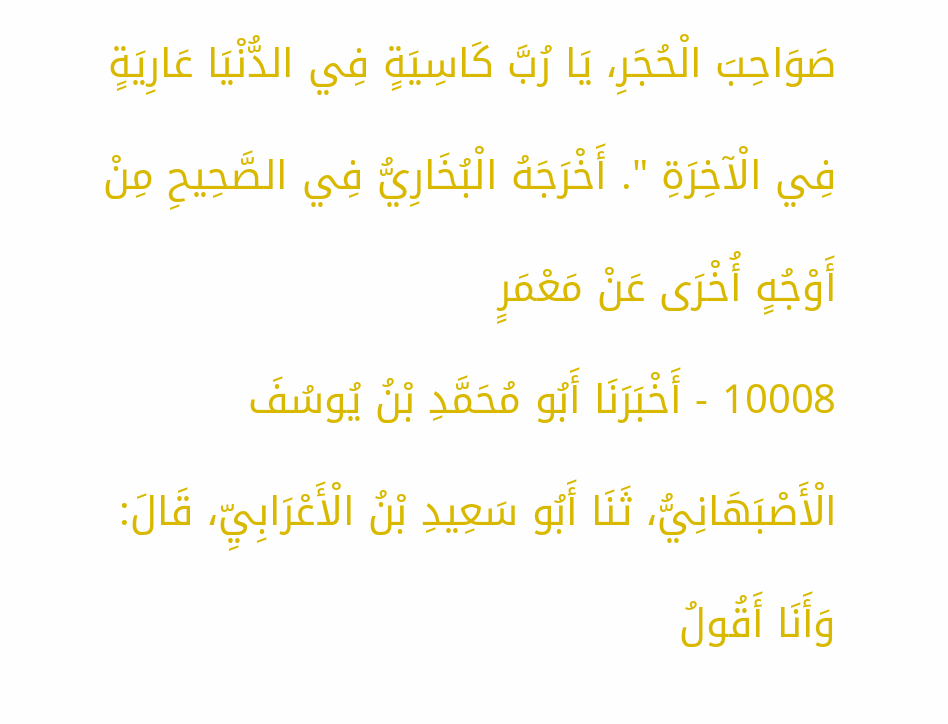صَوَاحِبَ الْحُجَرِ، يَا رُبَّ كَاسِيَةٍ فِي الدُّنْيَا عَارِيَةٍ فِي الْآخِرَةِ ". أَخْرَجَهُ الْبُخَارِيُّ فِي الصَّحِيحِ مِنْ أَوْجُهٍ أُخْرَى عَنْ مَعْمَرٍ
10008 - أَخْبَرَنَا أَبُو مُحَمَّدِ بْنُ يُوسُفَ الْأَصْبَهَانِيُّ، ثَنَا أَبُو سَعِيدِ بْنُ الْأَعْرَابِيِّ، قَالَ: وَأَنَا أَقُولُ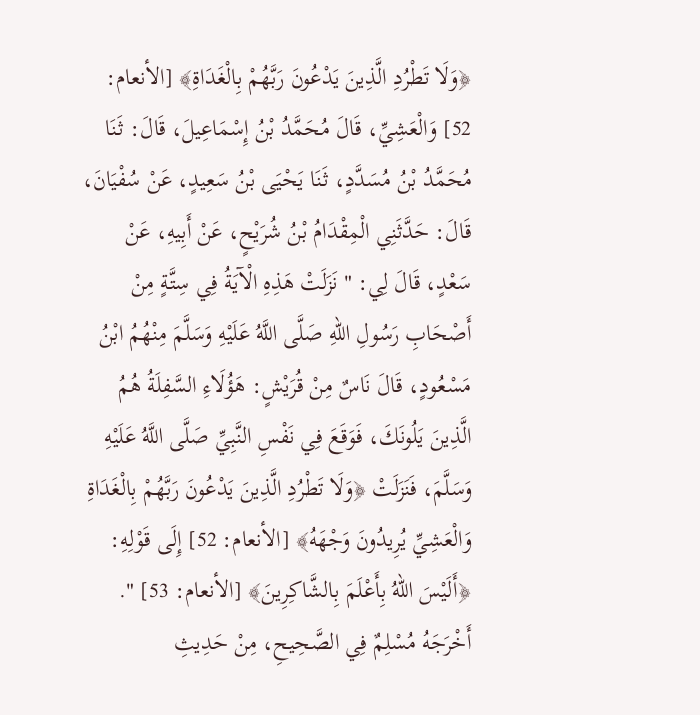﴿وَلَا تَطْرُدِ الَّذِينَ يَدْعُونَ رَبَّهُمْ بِالْغَدَاةِ﴾ [الأنعام: 52] وَالْعَشِيِّ، قَالَ مُحَمَّدُ بْنُ إِسْمَاعِيلَ، قَالَ: ثَنَا مُحَمَّدُ بْنُ مُسَدَّدٍ، ثَنَا يَحْيَى بْنُ سَعِيدٍ، عَنْ سُفْيَانَ، قَالَ: حَدَّثَنِي الْمِقْدَامُ بْنُ شُرَيْحٍ، عَنْ أَبِيهِ، عَنْ سَعْدٍ، قَالَ لِي: " نَزَلَتْ هَذِهِ الْآيَةُ فِي سِتَّةٍ مِنْ أَصْحَابِ رَسُولِ اللهِ صَلَّى اللَّهُ عَلَيْهِ وَسَلَّمَ مِنْهُمُ ابْنُ مَسْعُودٍ، قَالَ نَاسٌ مِنْ قُرَيْشٍ: هَؤُلَاءِ السَّفِلَةُ هُمُ الَّذِينَ يَلُونَكَ، فَوَقَعَ فِي نَفْسِ النَّبِيِّ صَلَّى اللَّهُ عَلَيْهِ وَسَلَّمَ، فَنَزَلَتْ ﴿وَلَا تَطْرُدِ الَّذِينَ يَدْعُونَ رَبَّهُمْ بِالْغَدَاةِ وَالْعَشِيِّ يُرِيدُونَ وَجْهَهُ﴾ [الأنعام: 52] إِلَى قَوْلِهِ: ﴿أَلَيْسَ اللهُ بِأَعْلَمَ بِالشَّاكِرِينَ﴾ [الأنعام: 53] ". أَخْرَجَهُ مُسْلِمٌ فِي الصَّحِيحِ، مِنْ حَدِيثِ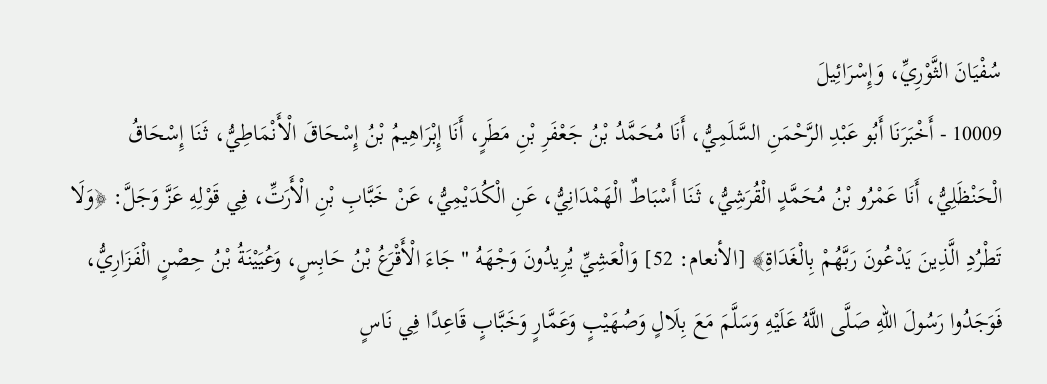سُفْيَانَ الثَّوْرِيِّ، وَإِسْرَائِيلَ
10009 - أَخْبَرَنَا أَبُو عَبْدِ الرَّحْمَنِ السَّلَمِيُّ، أَنَا مُحَمَّدُ بْنُ جَعْفَرِ بْنِ مَطَرٍ، أَنَا إِبْرَاهِيمُ بْنُ إِسْحَاقَ الْأَنْمَاطِيُّ، ثَنَا إِسْحَاقُ الْحَنْظَلِيُّ، أَنَا عَمْرُو بْنُ مُحَمَّدٍ الْقُرَشِيُّ، ثَنَا أَسْبَاطٌ الْهَمْدَانِيُّ، عَنِ الْكُدَيْمِيُّ، عَنْ خَبَّابِ بْنِ الْأَرَتِّ، فِي قَوْلِهِ عَزَّ وَجَلَّ: ﴿وَلَا تَطْرُدِ الَّذِينَ يَدْعُونَ رَبَّهُمْ بِالْغَدَاةِ﴾ [الأنعام: 52] وَالْعَشِيِّ يُرِيدُونَ وَجْهَهُ " جَاءَ الْأَقْرَعُ بْنُ حَابِسٍ، وَعُيَيْنَةُ بْنُ حِصْنٍ الْفَزَارِيُّ، فَوَجَدُوا رَسُولَ اللهِ صَلَّى اللَّهُ عَلَيْهِ وَسَلَّمَ مَعَ بِلَالٍ وَصُهَيْبٍ وَعَمَّارٍ وَخَبَّابٍ قَاعِدًا فِي نَاسٍ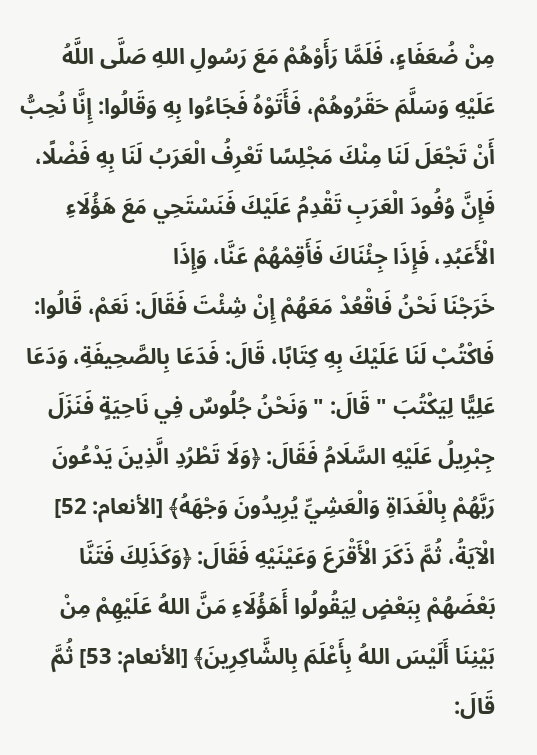مِنْ ضُعَفَاءٍ، فَلَمَّا رَأَوْهُمْ مَعَ رَسُولِ اللهِ صَلَّى اللَّهُ عَلَيْهِ وَسَلَّمَ حَقَرُوهُمْ، فَأَتَوْهُ فَجَاءُوا بِهِ وَقَالُوا: إِنَّا نُحِبُّ أَنْ تَجْعَلَ لَنَا مِنْكَ مَجْلِسًا تَعْرِفُ الْعَرَبُ لَنَا بِهِ فَضْلًا، فَإِنَّ وُفُودَ الْعَرَبِ تَقْدِمُ عَلَيْكَ فَنَسْتَحِي مَعَ هَؤُلَاءِ الْأَعَبُدِ، فَإِذَا جِئْنَاكَ فَأَقِمْهُمْ عَنَّا، وَإِذَا
خَرَجْنَا نَحْنُ فَاقْعُدْ مَعَهُمْ إِنْ شِئْتَ فَقَالَ: نَعَمْ، قَالُوا: فَاكْتُبْ لَنَا عَلَيْكَ بِهِ كِتَابًا، قَالَ: فَدَعَا بِالصَّحِيفَةِ، وَدَعَا عَلِيًّا لِيَكْتُبَ " قَالَ: " وَنَحْنُ جُلُوسٌ فِي نَاحِيَةٍ فَنَزَلَ جِبْرِيلُ عَلَيْهِ السَّلَامُ فَقَالَ: ﴿وَلَا تَطْرُدِ الَّذِينَ يَدْعُونَ رَبَّهُمْ بِالْغَدَاةِ وَالْعَشِيِّ يُرِيدُونَ وَجْهَهُ﴾ [الأنعام: 52] الْآيَةُ، ثُمَّ ذَكَرَ الْأَقْرَعَ وَعَيْنَيْهِ فَقَالَ: ﴿وَكَذَلِكَ فَتَنَّا بَعْضَهُمْ بِبَعْضٍ لِيَقُولُوا أَهَؤُلَاءِ مَنَّ اللهُ عَلَيْهِمْ مِنْ بَيْنِنَا أَلَيْسَ اللهُ بِأَعْلَمَ بِالشَّاكِرِينَ﴾ [الأنعام: 53] ثُمَّ قَالَ: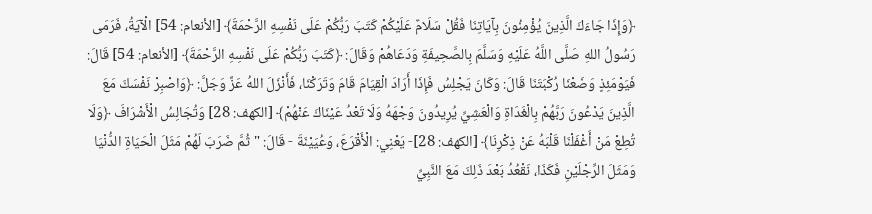﴿وَإِذَا جَاءَكَ الَّذِينَ يُؤْمِنُونَ بِآيَاتِنَا فَقُلْ سَلَامٌ عَلَيْكُمْ كَتَبَ رَبُّكُمْ عَلَى نَفْسِهِ الرَّحْمَةَ﴾ [الأنعام: 54] الْآيَةُ، فَرَمَى رَسُولُ اللهِ صَلَّى اللَّهُ عَلَيْهِ وَسَلَّمَ بِالصَّحِيفَةِ وَدَعَاهُمْ وَقَالَ: ﴿كَتَبَ رَبُّكُمْ عَلَى نَفْسِهِ الرَّحْمَةَ﴾ [الأنعام: 54] قَالَ: فَيَوْمَئِذٍ وَضَعْنَا رُكْبَتَنَا قَالَ: وَكَانَ يَجْلِسُ فَإِذَا أَرَادَ الْقِيَامَ قَامَ وَتَرَكْنَا، فَأَنْزَلَ اللهُ عَزَّ وَجَلَّ: ﴿وَاصْبِرْ نَفْسَكَ مَعَ الَّذِينَ يَدْعُونَ رَبَّهُمْ بِالْغَدَاةِ وَالْعَشِيِّ يُرِيدُونَ وَجْهَهُ وَلَا تَعْدُ عَيْنَاكَ عَنْهُمْ﴾ [الكهف: 28] وَتُجَالِسُ الْأَشْرَافَ ﴿وَلَا تُطِعْ مَنْ أَغْفَلْنَا قَلْبَهُ عَنْ ذِكْرِنَا﴾ [الكهف: 28]- يَعْنِي: الْأَقْرَعَ، وَعُيَيْنَةَ - قَالَ: " ثُمَّ ضَرَبَ لَهُمْ مَثَلَ الْحَيَاةِ الدُّنْيَا وَمَثَلَ الرِّجْلَيْنِ فَكَذَا، نَقْعُدُ بَعْدَ ذَلِكَ مَعَ النَّبِيِّ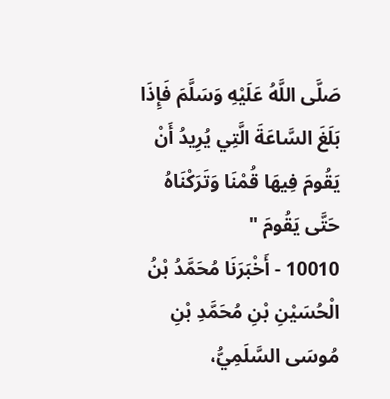صَلَّى اللَّهُ عَلَيْهِ وَسَلَّمَ فَإِذَا بَلَغَ السَّاعَةَ الَّتِي يُرِيدُ أَنْ يَقُومَ فِيهَا قُمْنَا وَتَرَكْنَاهُ حَتَّى يَقُومَ "
10010 - أَخْبَرَنَا مُحَمَّدُ بْنُ الْحُسَيْنِ بْنِ مُحَمَّدِ بْنِ مُوسَى السَّلَمِيُّ،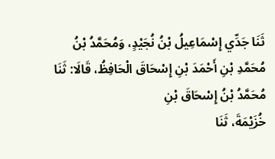ثَنَا جَدِّي إِسْمَاعِيلُ بْنُ نُجَيْدٍ، وَمُحَمَّدُ بْنُ مُحَمَّدِ بْنِ أَحْمَدَ بْنِ إِسْحَاقَ الْحَافِظُ، قَالَا: ثَنَا مُحَمَّدُ بْنُ إِسْحَاقَ بْنِ
خُزَيْمَةَ، ثَنَا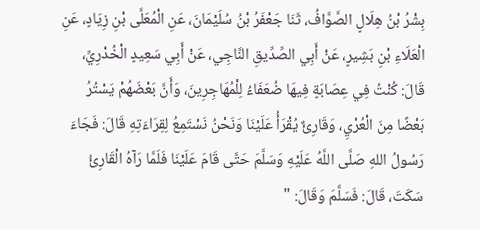بِشْرُ بْنُ هِلَالٍ الصَّوَّافُ، ثَنَا جَعْفَرُ بْنُ سُلَيْمَانَ، عَنِ الْمُعَلَّى بْنِ زِيَادٍ، عَنِ الْعَلَاءِ بْنِ بَشِيرٍ، عَنْ أَبِي الصِّدِّيقِ النَّاجِي، عَنْ أَبِي سَعِيدٍ الْخُدْرِيِّ، قَالَ: كُنْتُ فِي عِصَابَةٍ فِيهَا ضُعَفَاءُ لِلْمُهَاجِرِينَ، وَأَنَّ بَعْضَهُمْ يَسْتُرُ بَعْضًا مِنَ الْعُرْيِ، وَقَارِئٌ يُقْرَأُ عَلَيْنَا وَنَحْنُ نَسْتَمِعُ لِقِرَاءَتِهِ قَالَ: فَجَاءَ رَسُولُ اللهِ صَلَّى اللَّهُ عَلَيْهِ وَسَلَّمَ حَتَّى قَامَ عَلَيْنَا فَلَمَّا رَآهُ الْقَارِئُ سَكَتَ، قَالَ: فَسَلَّمَ وَقَالَ: "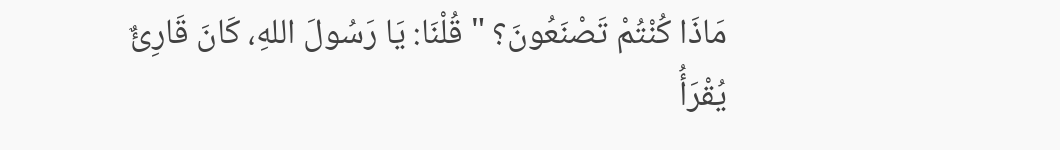مَاذَا كُنْتُمْ تَصْنَعُونَ؟ " قُلْنَا: يَا رَسُولَ اللهِ، كَانَ قَارِئٌ يُقْرَأُ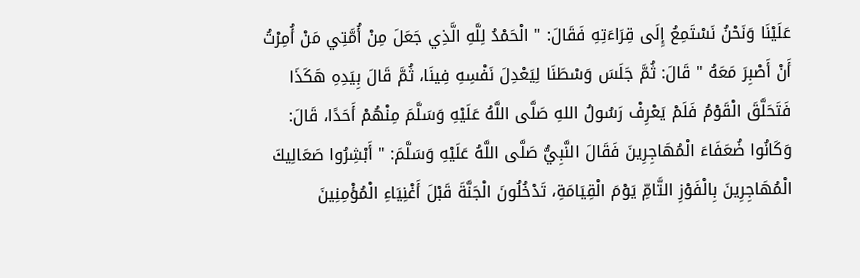عَلَيْنَا وَنَحْنُ نَسْتَمِعُ إِلَى قِرَاءَتِهِ فَقَالَ: " الْحَمْدُ لِلَّهِ الَّذِي جَعَلَ مِنْ أُمَّتِي مَنْ أُمِرْتُ أَنْ أَصْبِرَ مَعَهُ " قَالَ: ثُمَّ جَلَسَ وَسْطَنَا لِيَعْدِلَ نَفْسِهِ فِينَا، ثُمَّ قَالَ بِيَدِهِ هَكَذَا فَتَحَلَّقَ الْقَوْمُ فَلَمْ يَعْرِفْ رَسُولُ اللهِ صَلَّى اللَّهُ عَلَيْهِ وَسَلَّمَ مِنْهُمْ أَحَدًا، قَالَ: وَكَانُوا ضُعَفَاءَ الْمُهَاجِرِينَ فَقَالَ النَّبِيُّ صَلَّى اللَّهُ عَلَيْهِ وَسَلَّمَ: " أَبْشِرُوا صَعَالِيكَ الْمُهَاجِرِينَ بِالْفَوْزِ التَّامِّ يَوْمَ الْقِيَامَةِ، تَدْخُلُونَ الْجَنَّةَ قَبْلَ أَغْنِيَاءِ الْمُؤْمِنِينَ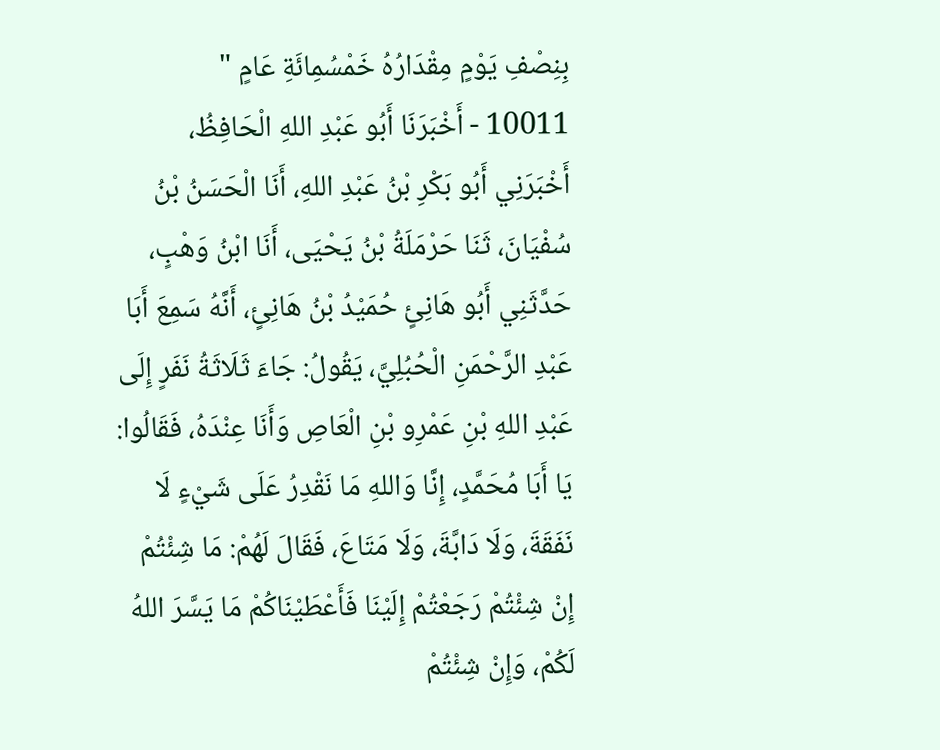بِنِصْفِ يَوْمٍ مِقْدَارُهُ خَمْسُمِائَةِ عَامٍ "
10011 - أَخْبَرَنَا أَبُو عَبْدِ اللهِ الْحَافِظُ، أَخْبَرَنِي أَبُو بَكْرِ بْنُ عَبْدِ اللهِ، أَنَا الْحَسَنُ بْنُ سُفْيَانَ، ثَنَا حَرْمَلَةُ بْنُ يَحْيَى، أَنَا ابْنُ وَهْبٍ، حَدَّثَنِي أَبُو هَانِئٍ حُمَيْدُ بْنُ هَانِئٍ، أَنَّهُ سَمِعَ أَبَا عَبْدِ الرَّحْمَنِ الْحُبُلِيَّ، يَقُولُ: جَاءَ ثَلَاثَةُ نَفَرٍ إِلَى عَبْدِ اللهِ بْنِ عَمْرِو بْنِ الْعَاصِ وَأَنَا عِنْدَهُ، فَقَالُوا: يَا أَبَا مُحَمَّدٍ، إِنَّا وَاللهِ مَا نَقْدِرُ عَلَى شَيْءٍ لَا نَفَقَةَ، وَلَا دَابَّةَ، وَلَا مَتَاعَ، فَقَالَ لَهُمْ: مَا شِئْتُمْ إِنْ شِئْتُمْ رَجَعْتُمْ إِلَيْنَا فَأَعْطَيْنَاكُمْ مَا يَسَّرَ اللهُ لَكُمْ، وَإِنْ شِئْتُمْ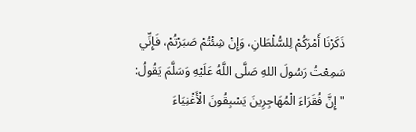ذَكَرْنَا أَمْرَكُمْ لِلسُّلْطَانِ، وَإِنْ شِئْتُمْ صَبَرْتُمْ، فَإِنِّي سَمِعْتُ رَسُولَ اللهِ صَلَّى اللَّهُ عَلَيْهِ وَسَلَّمَ يَقُولُ: " إِنَّ فُقَرَاءَ الْمُهَاجِرِينَ يَسْبِقُونَ الْأَغْنِيَاءَ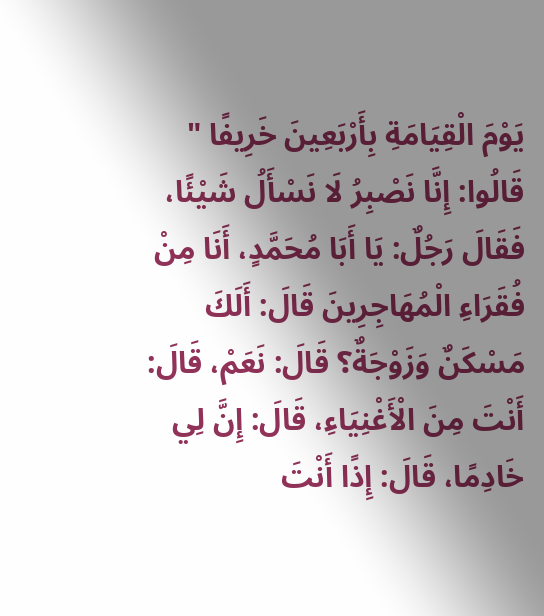يَوْمَ الْقِيَامَةِ بِأَرْبَعِينَ خَرِيفًا " قَالُوا: إِنَّا نَصْبِرُ لَا نَسْأَلُ شَيْئًا، فَقَالَ رَجُلٌ: يَا أَبَا مُحَمَّدٍ، أَنَا مِنْ فُقَرَاءِ الْمُهَاجِرِينَ قَالَ: أَلَكَ مَسْكَنٌ وَزَوْجَةٌ؟ قَالَ: نَعَمْ، قَالَ: أَنْتَ مِنَ الْأَغْنِيَاءِ، قَالَ: إِنَّ لِي خَادِمًا، قَالَ: إِذًا أَنْتَ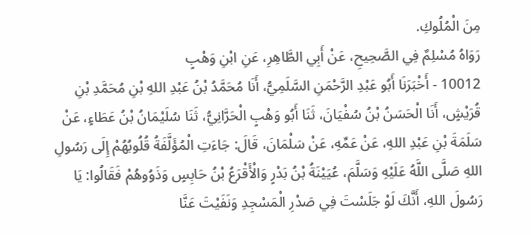مِنَ الْمُلُوكِ.
رَوَاهُ مُسْلِمٌ فِي الصَّحِيحِ، عَنْ أَبِي الطَّاهِرِ، عَنِ ابْنِ وَهْبٍ
10012 - أَخْبَرَنَا أَبُو عَبْدِ الرَّحْمَنِ السَّلَمِيُّ، أَنَا مُحَمَّدُ بْنُ عَبْدِ اللهِ بْنِ مُحَمَّدِ بْنِ قُرَيْشٍ، أَنَا الْحَسَنُ بْنُ سُفْيَانَ، ثَنَا أَبُو وَهْبٍ الْحَرَّانِيُّ، ثَنَا سُلَيْمَانُ بْنُ عَطَاءٍ، عَنْ سَلَمَةَ بْنِ عَبْدِ اللهِ، عَنْ عَمِّهِ، عَنْ سَلْمَانَ، قَالَ: جَاءَتِ الْمُؤَلَّفَةُ قُلُوبُهُمْ إِلَى رَسُولِ اللهِ صَلَّى اللَّهُ عَلَيْهِ وَسَلَّمَ، عُيَيْنَةُ بْنُ بَدْرٍ وَالْأَقْرَعُ بْنُ حَابِسٍ وَذَوُوهُمْ فَقَالُوا: يَا رَسُولَ اللهِ، أَنَّكَ لَوْ جَلَسْتَ فِي صَدْرِ الْمَسْجِدِ وَنَفَيْتَ عَنَّا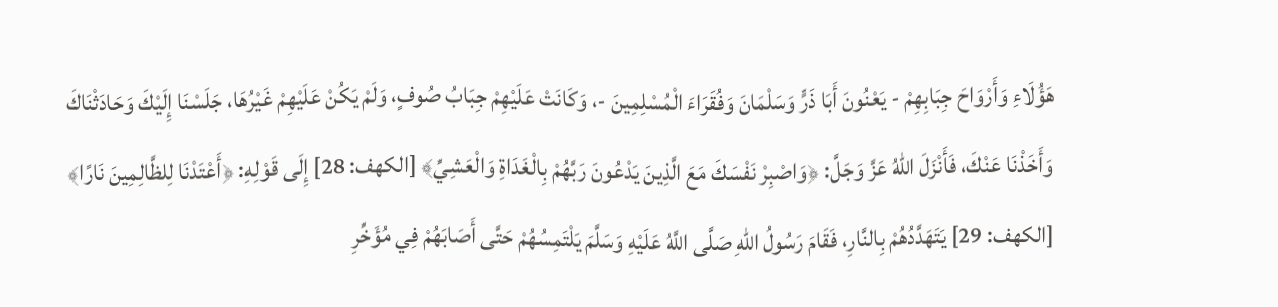هَؤُلَاءِ وَأَرْوَاحَ جِبَابِهِمْ - يَعْنُونَ أَبَا ذَرٍّ وَسَلْمَانَ وَفُقَرَاءَ الْمُسْلِمِينَ -، وَكَانَتْ عَلَيْهِمْ جِبَابُ صُوفٍ، وَلَمْ يَكُنْ عَلَيْهِمْ غَيْرُهَا، جَلَسْنَا إِلَيْكَ وَحَادَثْنَاكَ وَأَخَذْنَا عَنْكَ، فَأَنْزَلَ اللهُ عَزَّ وَجَلَّ: ﴿وَاصْبِرْ نَفْسَكَ مَعَ الَّذِينَ يَدْعُونَ رَبَّهُمْ بِالْغَدَاةِ وَالْعَشِيِّ﴾ [الكهف: 28] إِلَى قَوْلِهِ: ﴿أَعْتَدْنَا لِلظَّالِمِينَ نَارًا﴾ [الكهف: 29] يَتَهَدَّدُهُمْ بِالنَّارِ، فَقَامَ رَسُولُ اللهِ صَلَّى اللَّهُ عَلَيْهِ وَسَلَّمَ يَلْتَمِسُهُمْ حَتَّى أَصَابَهُمْ فِي مُؤَخِّرِ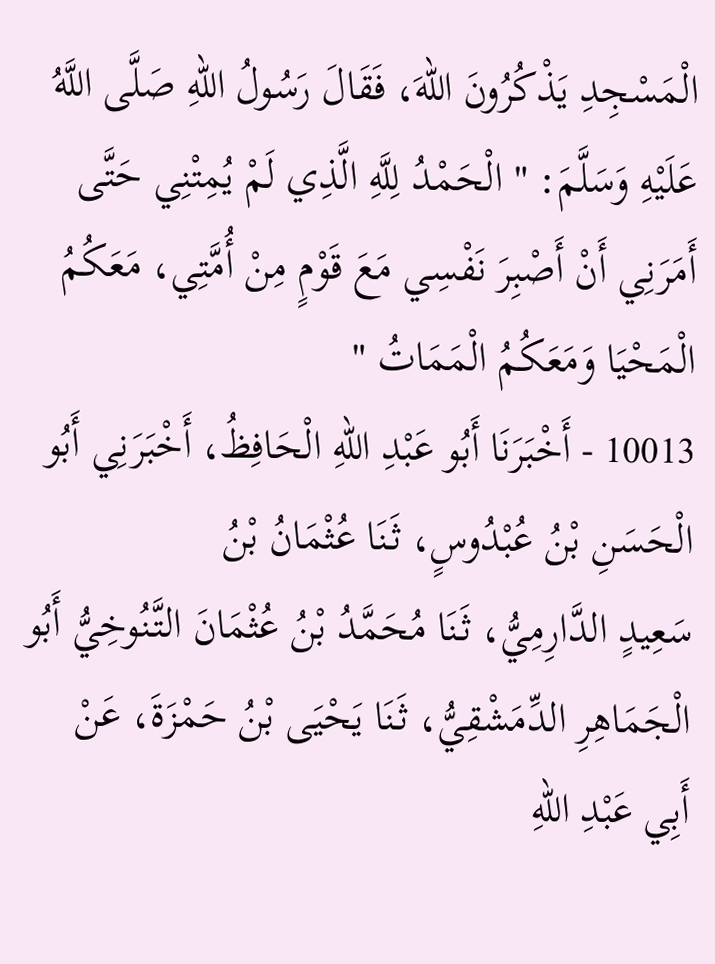الْمَسْجِدِ يَذْكُرُونَ اللهَ، فَقَالَ رَسُولُ اللهِ صَلَّى اللَّهُ عَلَيْهِ وَسَلَّمَ: " الْحَمْدُ لِلَّهِ الَّذِي لَمْ يُمِتْنِي حَتَّى أَمَرَنِي أَنْ أَصْبِرَ نَفْسِي مَعَ قَوْمٍ مِنْ أُمَّتِي، مَعَكُمُ الْمَحْيَا وَمَعَكُمُ الْمَمَاتُ "
10013 - أَخْبَرَنَا أَبُو عَبْدِ اللهِ الْحَافِظُ، أَخْبَرَنِي أَبُو الْحَسَنِ بْنُ عُبْدُوسٍ، ثَنَا عُثْمَانُ بْنُ
سَعِيدٍ الدَّارِمِيُّ، ثَنَا مُحَمَّدُ بْنُ عُثْمَانَ التَّنُوخِيُّ أَبُو الْجَمَاهِرِ الدِّمَشْقِيُّ، ثَنَا يَحْيَى بْنُ حَمْزَةَ، عَنْ أَبِي عَبْدِ اللهِ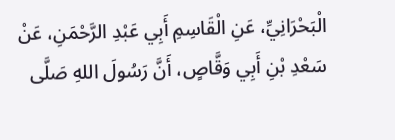الْبَحْرَانِيِّ، عَنِ الْقَاسِمِ أَبِي عَبْدِ الرَّحْمَنِ، عَنْ سَعْدِ بْنِ أَبِي وَقَّاصٍ، أَنَّ رَسُولَ اللهِ صَلَّى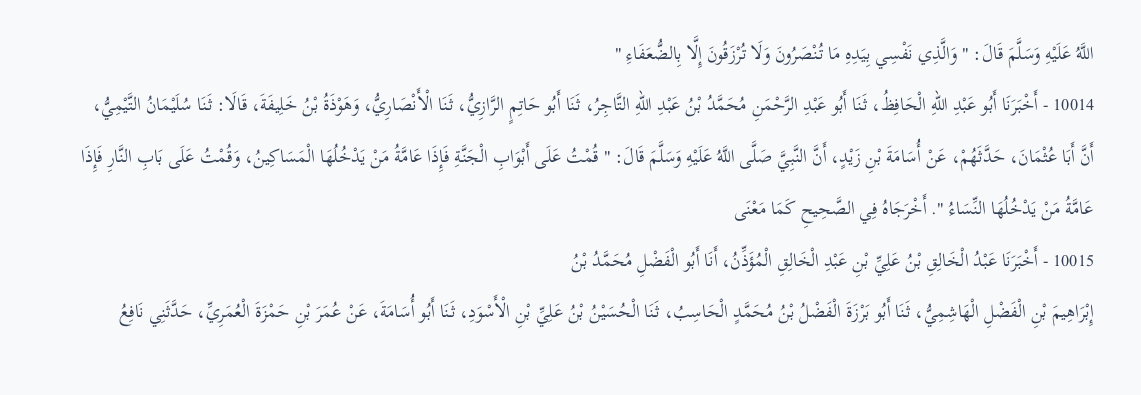اللَّهُ عَلَيْهِ وَسَلَّمَ قَالَ: " وَالَّذِي نَفْسِي بِيَدِهِ مَا تُنْصَرُونَ وَلَا تُرْزَقُونَ إِلَّا بِالضُّعَفَاءِ "
10014 - أَخْبَرَنَا أَبُو عَبْدِ اللهِ الْحَافِظُ، ثَنَا أَبُو عَبْدِ الرَّحْمَنِ مُحَمَّدُ بْنُ عَبْدِ اللهِ التَّاجِرُ، ثَنَا أَبُو حَاتِمٍ الرَّازِيُّ، ثَنَا الْأَنْصَارِيُّ، وَهَوْذَةُ بْنُ خَلِيفَةَ، قَالَا: ثَنَا سُلَيْمَانُ التَّيْمِيُّ، أَنَّ أَبَا عُثْمَانَ، حَدَّثَهُمْ، عَنْ أُسَامَةَ بْنِ زَيْدٍ، أَنَّ النَّبِيَّ صَلَّى اللَّهُ عَلَيْهِ وَسَلَّمَ قَالَ: " قُمْتُ عَلَى أَبْوَابِ الْجَنَّةِ فَإِذَا عَامَّةُ مَنْ يَدْخُلُهَا الْمَسَاكِينُ، وَقُمْتُ عَلَى بَابِ النَّارِ فَإِذَا عَامَّةُ مَنْ يَدْخُلُهَا النِّسَاءُ ". أَخْرَجَاهُ فِي الصَّحِيحِ كَمَا مَعْنَى
10015 - أَخْبَرَنَا عَبْدُ الْخَالِقِ بْنُ عَلِيِّ بْنِ عَبْدِ الْخَالِقِ الْمُؤَذِّنُ، أَنَا أَبُو الْفَضْلِ مُحَمَّدُ بْنُ
إِبْرَاهِيمَ بْنِ الْفَضْلِ الْهَاشِمِيُّ، ثَنَا أَبُو بَرْزَةَ الْفَضْلُ بْنُ مُحَمَّدٍ الْحَاسِبُ، ثَنَا الْحُسَيْنُ بْنُ عَلِيِّ بْنِ الْأَسْوَدِ، ثَنَا أَبُو أُسَامَةَ، عَنْ عُمَرَ بْنِ حَمْزَةَ الْعُمَرِيِّ، حَدَّثَنِي نَافِعُ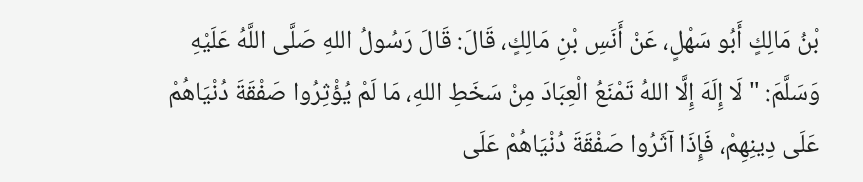بْنُ مَالِكٍ أَبُو سَهْلٍ، عَنْ أَنَسِ بْنِ مَالِكٍ، قَالَ: قَالَ رَسُولُ اللهِ صَلَّى اللَّهُ عَلَيْهِ وَسَلَّمَ: " لَا إِلَهَ إِلَّا اللهُ تَمْنَعُ الْعِبَادَ مِنْ سَخَطِ اللهِ، مَا لَمْ يُؤْثِرُوا صَفْقَةَ دُنْيَاهُمْ عَلَى دِينِهِمْ، فَإِذَا آثَرُوا صَفْقَةَ دُنْيَاهُمْ عَلَى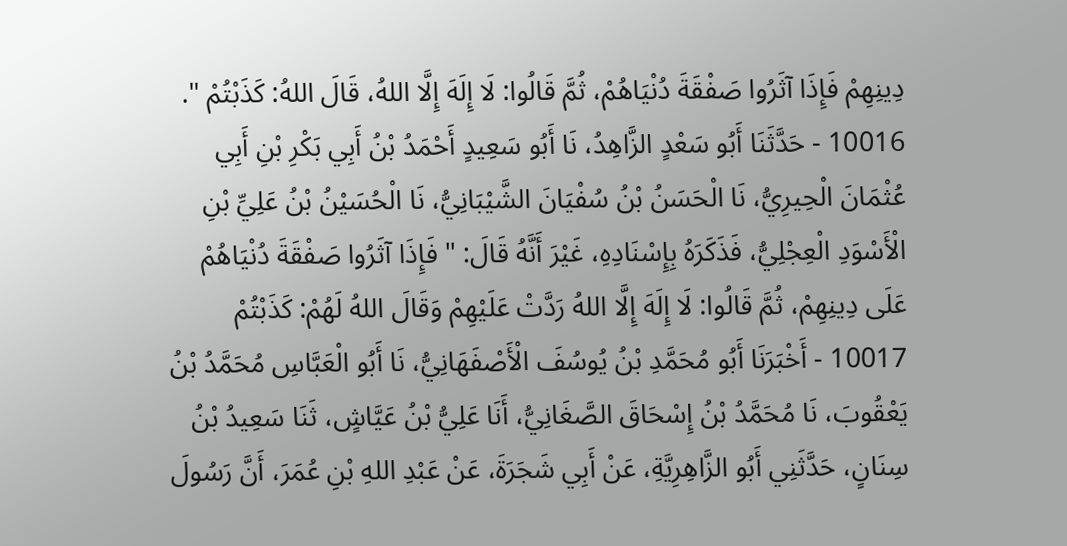دِينِهِمْ فَإِذَا آثَرُوا صَفْقَةَ دُنْيَاهُمْ، ثُمَّ قَالُوا: لَا إِلَهَ إِلَّا اللهُ، قَالَ اللهُ: كَذَبْتُمْ ".
10016 - حَدَّثَنَا أَبُو سَعْدٍ الزَّاهِدُ، نَا أَبُو سَعِيدٍ أَحْمَدُ بْنُ أَبِي بَكْرِ بْنِ أَبِي عُثْمَانَ الْحِيرِيُّ، نَا الْحَسَنُ بْنُ سُفْيَانَ الشَّيْبَانِيُّ، نَا الْحُسَيْنُ بْنُ عَلِيِّ بْنِ الْأَسْوَدِ الْعِجْلِيُّ، فَذَكَرَهُ بِإِسْنَادِهِ، غَيْرَ أَنَّهُ قَالَ: " فَإِذَا آثَرُوا صَفْقَةَ دُنْيَاهُمْ عَلَى دِينِهِمْ، ثُمَّ قَالُوا: لَا إِلَهَ إِلَّا اللهُ رَدَّتْ عَلَيْهِمْ وَقَالَ اللهُ لَهُمْ: كَذَبْتُمْ
10017 - أَخْبَرَنَا أَبُو مُحَمَّدِ بْنُ يُوسُفَ الْأَصْفَهَانِيُّ، نَا أَبُو الْعَبَّاسِ مُحَمَّدُ بْنُ يَعْقُوبَ، نَا مُحَمَّدُ بْنُ إِسْحَاقَ الصَّغَانِيُّ، أَنَا عَلِيُّ بْنُ عَيَّاشٍ، ثَنَا سَعِيدُ بْنُ سِنَانٍ، حَدَّثَنِي أَبُو الزَّاهِرِيَّةِ، عَنْ أَبِي شَجَرَةَ، عَنْ عَبْدِ اللهِ بْنِ عُمَرَ، أَنَّ رَسُولَ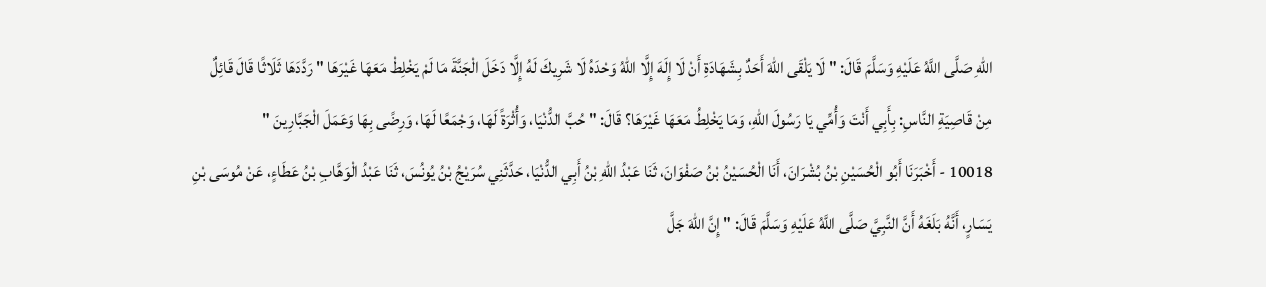اللهِ صَلَّى اللَّهُ عَلَيْهِ وَسَلَّمَ قَالَ: " لَا يَلْقَى اللهَ أَحَدٌ بِشَهَادَةِ أَنْ لَا إِلَهَ إِلَّا اللهُ وَحْدَهُ لَا شَرِيكَ لَهُ إِلَّا دَخَلَ الْجَنَّةَ مَا لَمْ يَخْلِطْ مَعَهَا غَيْرَهَا " رَدَّدَهَا ثَلَاثًا قَالَ قَائِلٌ مِنْ قَاصِيَةِ النَّاسِ: بِأَبِي أَنْتَ وَأُمِّي يَا رَسُولَ اللهِ، وَمَا يَخْلِطُ مَعَهَا غَيْرَهَا؟ قَالَ: " حُبَّ الدُّنْيَا، وَأُثْرَةً لَهَا، وَجْمَعًا لَهَا، وَرِضًى بِهَا وَعَمَلَ الْجَبَّارِينَ "
10018 - أَخْبَرَنَا أَبُو الْحُسَيْنِ بْنُ بُشْرَانَ، أَنَا الْحُسَيْنُ بْنُ صَفْوَانَ، ثَنَا عَبْدُ اللهِ بْنُ أَبِي الدُّنْيَا، حَدَّثَنِي سُرَيْجُ بْنُ يُونُسَ، ثَنَا عَبْدُ الْوَهَّابِ بْنُ عَطَاءٍ، عَنْ مُوسَى بْنِ يَسَارٍ، أَنَّهُ بَلَغَهُ أَنَّ النَّبِيَّ صَلَّى اللَّهُ عَلَيْهِ وَسَلَّمَ قَالَ: " إِنَّ اللهَ جَلَّ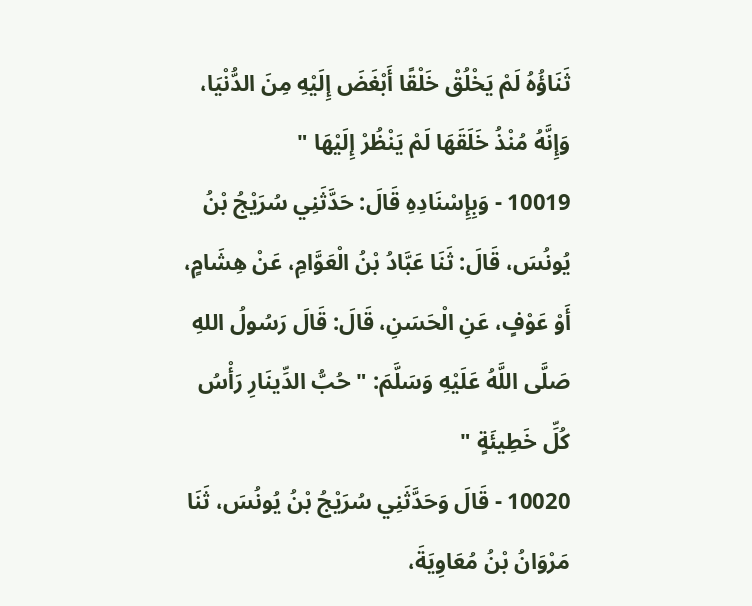ثَنَاؤُهُ لَمْ يَخْلُقْ خَلْقًا أَبْغَضَ إِلَيْهِ مِنَ الدُّنْيَا، وَإِنَّهُ مُنْذُ خَلَقَهَا لَمْ يَنْظُرْ إِلَيْهَا "
10019 - وَبِإِسْنَادِهِ قَالَ: حَدَّثَنِي سُرَيْجُ بْنُ يُونُسَ، قَالَ: ثَنَا عَبَّادُ بْنُ الْعَوَّامِ، عَنْ هِشَامٍ، أَوْ عَوْفٍ، عَنِ الْحَسَنِ، قَالَ: قَالَ رَسُولُ اللهِ صَلَّى اللَّهُ عَلَيْهِ وَسَلَّمَ: " حُبُّ الدِّينَارِ رَأْسُ كُلِّ خَطِيئَةٍ "
10020 - قَالَ وَحَدَّثَنِي سُرَيْجُ بْنُ يُونُسَ، ثَنَا مَرْوَانُ بْنُ مُعَاوِيَةَ،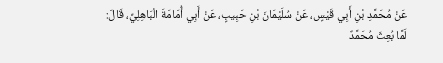عَنْ مُحَمَّدِ بْنِ أَبِي قَيْسٍ، عَنْ سُلَيْمَانَ بْنِ حَبِيبٍ، عَنْ أَبِي أُمَامَةَ الْبَاهِلِيِّ، قَالَ: لَمَّا بُعِثَ مُحَمَّدٌ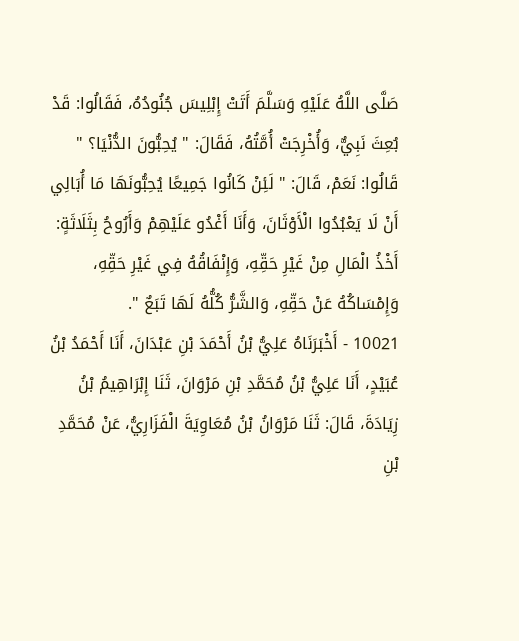صَلَّى اللَّهُ عَلَيْهِ وَسَلَّمَ أَتَتْ إِبْلِيسَ جُنُودُهُ، فَقَالُوا: قَدْ بُعِثَ نَبِيٌّ، وَأُخْرِجَتْ أُمَّتُهُ، فَقَالَ: " يُحِبُّونَ الدُّنْيَا؟ " قَالُوا: نَعَمْ، قَالَ: " لَئِنْ كَانُوا جَمِيعًا يُحِبُّونَهَا مَا أُبَالِي أَنْ لَا يَعْبُدُوا الْأَوْثَانَ، وَأَنَا أَغْدُو عَلَيْهِمْ وَأَرُوحُ بِثَلَاثَةٍ: أَخْذُ الْمَالِ مِنْ غَيْرِ حَقِّهِ، وَإِنْفَاقُهُ فِي غَيْرِ حَقِّهِ، وَإِمْسَاكُهُ عَنْ حَقِّهِ، وَالشَّرُّ كُلُّهُ لَهَا تَبَعٌ ".
10021 - أَخْبَرَنَاهُ عَلِيُّ بْنُ أَحْمَدَ بْنِ عَبْدَانَ، أَنَا أَحْمَدُ بْنُ عُبَيْدٍ، أَنَا عَلِيُّ بْنُ مُحَمَّدِ بْنِ مَرْوَانَ، ثَنَا إِبْرَاهِيمُ بْنُ زِيَادَةَ، قَالَ: ثَنَا مَرْوَانُ بْنُ مُعَاوِيَةَ الْفَزَارِيُّ، عَنْ مُحَمَّدِ بْنِ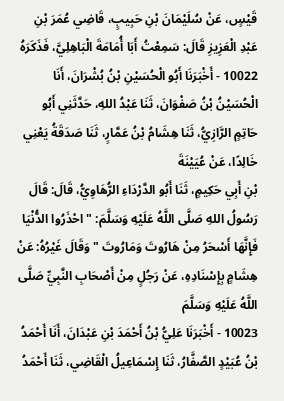قَيْسٍ، عَنْ سُلَيْمَانَ بْنِ حَبِيبٍ، قَاضِي عُمَرَ بْنِ عَبْدِ الْعَزِيزِ قَالَ: سَمِعْتُ أَبَا أُمَامَةَ الْبَاهِلِيَّ، فَذَكَرَهُ
10022 - أَخْبَرَنَا أَبُو الْحُسَيْنِ بْنُ بُشْرَانَ، أَنَا الْحُسَيْنُ بْنُ صَفْوَانَ، ثَنَا عَبْدُ اللهِ، حَدَّثَنِي أَبُو حَاتِمٍ الرَّازِيُّ، ثَنَا هِشَامُ بْنُ عَمَّارٍ، ثَنَا صَدَقَةُ يَعْنِي خَالِدًا، عَنْ عُيَيْنَةَ
بْنِ أَبِي حَكِيمٍ، ثَنَا أَبُو الدَّرْدَاءِ الرُّهَاوِيُّ، قَالَ: قَالَ رَسُولُ اللهِ صَلَّى اللَّهُ عَلَيْهِ وَسَلَّمَ: " احْذَرُوا الدُّنْيَا فَإِنَّهَا أَسْحَرُ مِنْ هَارُوتَ وَمَارُوتَ " وَقَالَ غَيْرُهُ: عَنْ هِشَامٍ بِإِسْنَادِهِ، عَنْ رَجُلٍ مِنْ أَصْحَابِ النَّبِيِّ صَلَّى اللَّهُ عَلَيْهِ وَسَلَّمَ
10023 - أَخْبَرَنَا عَلِيُّ بْنُ أَحْمَدَ بْنِ عَبْدَانَ، أَنَا أَحْمَدُ بْنُ عُبَيْدٍ الصَّفَّارُ، ثَنَا إِسْمَاعِيلُ الْقَاضِي، ثَنَا أَحْمَدُ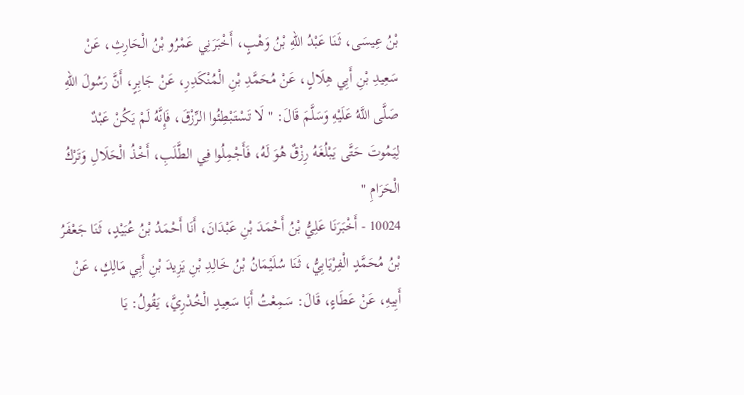بْنُ عِيسَى، ثَنَا عَبْدُ اللهِ بْنُ وَهْبٍ، أَخْبَرَنِي عَمْرُو بْنُ الْحَارِثِ، عَنْ سَعِيدِ بْنِ أَبِي هِلَالٍ، عَنْ مُحَمَّدِ بْنِ الْمُنْكَدِرِ، عَنْ جَابِرٍ، أَنَّ رَسُولَ اللهِ صَلَّى اللَّهُ عَلَيْهِ وَسَلَّمَ قَالَ: " لَا تَسْتَبْطِئُوا الرِّزْقَ، فَإِنَّهُ لَمْ يَكُنْ عَبْدٌ لِيَمُوتَ حَتَّى يَبْلُغَهُ رِزْقٌ هُوَ لَهُ، فَأَجْمِلُوا فِي الطَّلَبِ، أَخْذُ الْحَلَالِ وَتَرْكُ الْحَرَامِ "
10024 - أَخْبَرَنَا عَلِيُّ بْنُ أَحْمَدَ بْنِ عَبْدَانَ، أَنَا أَحْمَدُ بْنُ عُبَيْدٍ، ثَنَا جَعْفَرُ بْنُ مُحَمَّدٍ الْفِرْيَابِيُّ، ثَنَا سُلَيْمَانُ بْنُ خَالِدِ بْنِ يَزِيدَ بْنِ أَبِي مَالِكٍ، عَنْ أَبِيهِ، عَنْ عَطَاءٍ، قَالَ: سَمِعْتُ أَبَا سَعِيدٍ الْخُدْرِيَّ، يَقُولُ: يَا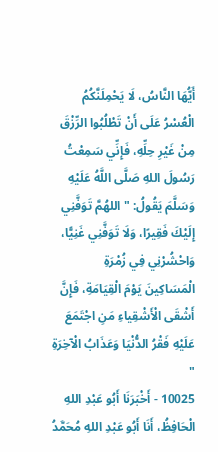أَيُّهَا النَّاسُ، لَا يَحْمِلَنَّكُمُ الْعُسْرُ عَلَى أَنْ تَطْلُبُوا الرِّزْقَ مِنْ غَيْرِ حِلِّهِ، فَإِنِّي سَمِعْتُ رَسُولَ اللهِ صَلَّى اللَّهُ عَلَيْهِ وَسَلَّمَ يَقُولُ: " اللهُمَّ تَوَفَّنِي إِلَيْكَ فَقِيرًا، وَلَا تَوَفَّنِي غَنِيًّا، وَاحْشُرْنِي فِي زُمْرَةِ الْمَسَاكِينَ يَوْمَ الْقِيَامَةِ، فَإِنَّ أَشْقَى الْأَشْقِياءِ مَنِ اجْتَمَعَ عَلَيْهِ فَقْرُ الدُّنْيَا وَعَذَابُ الْآخِرَةِ "
10025 - أَخْبَرَنَا أَبُو عَبْدِ اللهِ الْحَافِظُ، أَنَا أَبُو عَبْدِ اللهِ مُحَمَّدُ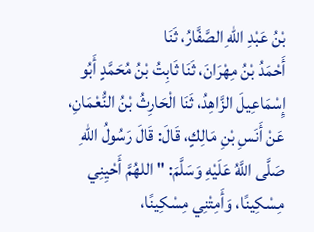بْنُ عَبْدِ اللهِ الصَّفَّارُ، ثَنَا
أَحْمَدُ بْنُ مِهْرَانَ، ثَنَا ثَابِتُ بْنُ مُحَمَّدٍ أَبُو إِسْمَاعِيلَ الزَّاهِدُ، ثَنَا الْحَارِثُ بْنُ النُّعْمَانِ، عَنْ أَنَسِ بْنِ مَالِكٍ، قَالَ: قَالَ رَسُولُ اللهِ صَلَّى اللَّهُ عَلَيْهِ وَسَلَّمَ: " اللهُمَّ أَحْيِنِي مِسْكِينًا، وَأَمِتْنِي مِسْكِينًا،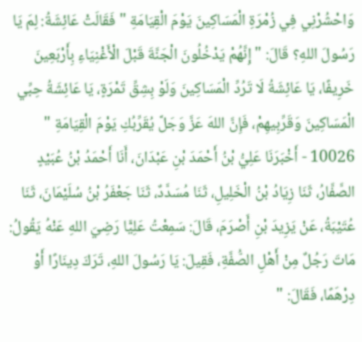وَاحْشُرْنِي فِي زُمْرَةِ الْمَسَاكِينَ يَوْمَ الْقِيَامَةِ " فَقَالَتْ عَائِشَةُ: لِمَ يَا رَسُولَ اللهِ؟ قَالَ: " إِنَّهُمْ يَدْخُلُونَ الْجَنَّةَ قَبْلَ الْأَغْنِيَاءِ بِأَرْبَعِينَ خَرِيفًا، يَا عَائِشَةُ لَا تَرُدِّ الْمَسَاكِينَ وَلَوْ بِشِقِّ تَمْرَةٍ، يَا عَائِشَةُ حِبِّي الْمَسَاكِينَ وَقَرِّبِيهِمْ، فَإِنَّ اللهَ عَزَّ وَجَلَّ يُقَرِّبُكِ يَوْمَ الْقِيَامَةِ "
10026 - أَخْبَرَنَا عَلِيُّ بْنُ أَحْمَدَ بْنِ عَبْدَانَ، أَنَا أَحْمَدُ بْنُ عُبَيْدٍ الصَّفَّارُ، ثَنَا زِيَادُ بْنُ الْخَلِيلِ، ثَنَا مُسَدَّدٌ، ثَنَا جَعْفَرُ بْنُ سُلَيْمَانَ، ثَنَا عُتَيْبَةُ، عَنْ يَزِيدَ بْنِ أَصْرَمَ، قَالَ: سَمِعْتُ عَلِيًّا رَضِيَ اللهِ عَنْهُ يَقُولُ: مَاتَ رَجُلٌ مِنْ أَهْلِ الصُّفَّةِ، فَقِيلَ: يَا رَسُولَ اللهِ، تَرَكَ دِينَارًا أَوْ دِرْهَمًا، فَقَالَ: "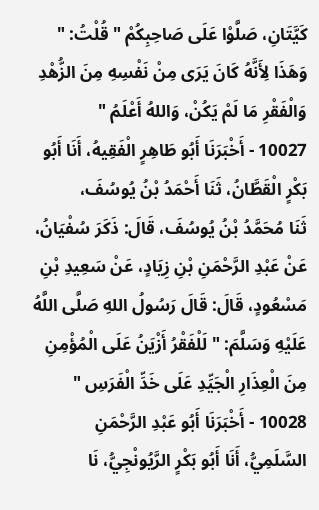كَيَّتَانِ، صَلَّوْا عَلَى صَاحِبِكُمْ " قُلْتُ: " وَهَذَا لِأَنَّهُ كَانَ يَرَى مِنْ نَفْسِهِ مِنَ الزُّهْدِ وَالْفَقْرِ مَا لَمْ يَكُنْ، وَاللهُ أَعْلَمُ "
10027 - أَخْبَرَنَا أَبُو طَاهِرٍ الْفَقِيهُ، أَنَا أَبُو بَكْرٍ الْقَطَّانُ، ثَنَا أَحْمَدُ بْنُ يُوسُفَ،
ثَنَا مُحَمَّدُ بْنُ يُوسُفَ، قَالَ: ذَكَرَ سُفْيَانُ، عَنْ عَبْدِ الرَّحْمَنِ بْنِ زِيَادٍ، عَنْ سَعِيدِ بْنِ مَسْعُودٍ، قَالَ: قَالَ رَسُولُ اللهِ صَلَّى اللَّهُ عَلَيْهِ وَسَلَّمَ: " لَلْفَقْرُ أَزْيَنُ عَلَى الْمُؤْمِنِ مِنَ الْعِذَارِ الْجَيِّدِ عَلَى خَدِّ الْفَرَسِ "
10028 - أَخْبَرَنَا أَبُو عَبْدِ الرَّحْمَنِ السَّلَمِيُّ، أَنَا أَبُو بَكْرٍ الرَّيُونْجِيُّ، نَا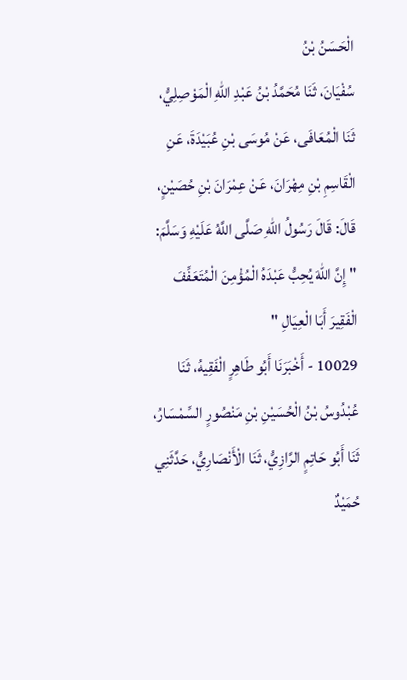الْحَسَنُ بْنُ
سُفْيَانَ، ثَنَا مُحَمَّدُ بْنُ عَبْدِ اللهِ الْمَوْصِلِيُّ، ثَنَا الْمُعَافَى، عَنْ مُوسَى بْنِ عُبَيْدَةَ، عَنِ الْقَاسِمِ بْنِ مِهْرَانَ، عَنْ عِمْرَانَ بْنِ حُصَيْنٍ، قَالَ: قَالَ رَسُولُ اللهِ صَلَّى اللَّهُ عَلَيْهِ وَسَلَّمَ: " إِنَّ اللهَ يُحِبُّ عَبْدَهُ الْمُؤْمِنَ الْمُتَعَفِّفَ الْفَقِيرَ أَبَا الْعِيَالِ "
10029 - أَخْبَرَنَا أَبُو طَاهِرٍ الْفَقِيهُ، ثَنَا عُبْدُوسُ بْنُ الْحُسَيْنِ بْنِ مَنْصُورٍ السِّمْسَارُ، ثَنَا أَبُو حَاتِمٍ الرَّازِيُّ، ثَنَا الْأَنْصَارِيُّ، حَدَّثَنِي حُمَيْدٌ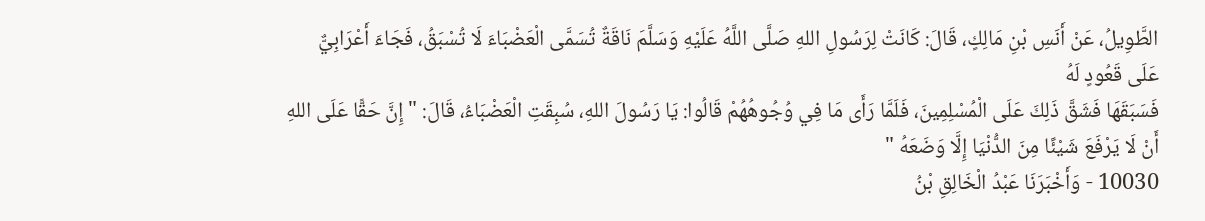الطَّوِيلُ، عَنْ أَنَسِ بْنِ مَالِكٍ، قَالَ: كَانَتْ لِرَسُولِ اللهِ صَلَّى اللَّهُ عَلَيْهِ وَسَلَّمَ نَاقَةٌ تُسَمَّى الْعَضْبَاءَ لَا تُسْبَقُ، فَجَاءَ أَعْرَابِيٌّ عَلَى قَعُودٍ لَهُ
فَسَبَقَهَا فَشَقَّ ذَلِكَ عَلَى الْمُسْلِمِينَ، فَلَمَّا رَأَى مَا فِي وُجُوهُهُمْ قَالُوا: يَا رَسُولَ اللهِ، سُبِقَتِ الْعَضْبَاءُ، قَالَ: " إِنَّ حَقًّا عَلَى اللهِ أَنْ لَا يَرْفَعَ شَيْئًا مِنَ الدُّنْيَا إِلَّا وَضَعَهُ "
10030 - وَأَخْبَرَنَا عَبْدُ الْخَالِقِ بْنُ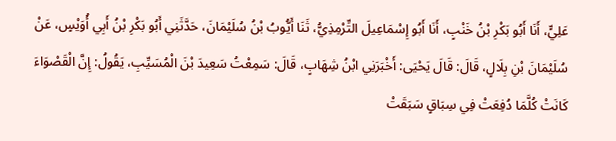عَلِيٍّ، أَنَا أَبُو بَكْرِ بْنُ خَنْبٍ، أَنَا أَبُو إِسْمَاعِيلَ التِّرْمِذِيُّ، ثَنَا أَيُّوبُ بْنُ سُلَيْمَانَ، حَدَّثَنِي أَبُو بَكْرِ بْنُ أَبِي أُوَيْسٍ، عَنْ سُلَيْمَانَ بْنِ بِلَالٍ، قَالَ: قَالَ يَحْيَى: أَخْبَرَنِي ابْنُ شِهَابٍ، قَالَ: سَمِعْتُ سَعِيدَ بْنَ الْمُسَيِّبِ، يَقُولُ: إِنَّ الْقَصْوَاءَ كَانَتْ كُلَّمَا دُفِعَتْ فِي سِبَاقٍ سَبَقَتْ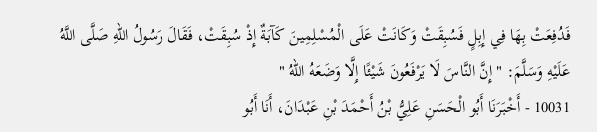فَدُفِعَتْ بِهَا فِي إِبِلٍ فَسُبِقَتْ وَكَانَتْ عَلَى الْمُسْلِمِينَ كَآبَةٌ إِذْ سُبِقَتْ، فَقَالَ رَسُولُ اللهِ صَلَّى اللَّهُ عَلَيْهِ وَسَلَّمَ: " إِنَّ النَّاسَ لَا يَرْفَعُونَ شَيْئًا إِلَّا وَضَعَهُ اللهُ "
10031 - أَخْبَرَنَا أَبُو الْحَسَنِ عَلِيُّ بْنُ أَحْمَدَ بْنِ عَبْدَانَ، أَنَا أَبُو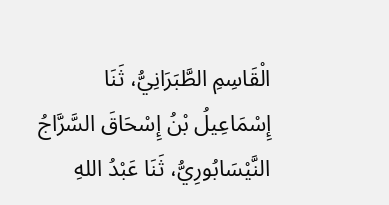الْقَاسِمِ الطَّبَرَانِيُّ، ثَنَا
إِسْمَاعِيلُ بْنُ إِسْحَاقَ السَّرَّاجُ النَّيْسَابُورِيُّ، ثَنَا عَبْدُ اللهِ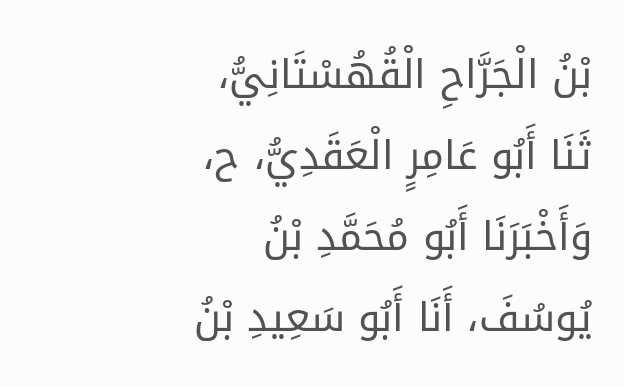بْنُ الْجَرَّاحِ الْقُهُسْتَانِيُّ، ثَنَا أَبُو عَامِرٍ الْعَقَدِيُّ، ح، وَأَخْبَرَنَا أَبُو مُحَمَّدِ بْنُ يُوسُفَ، أَنَا أَبُو سَعِيدِ بْنُ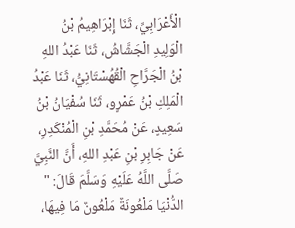الْأَعْرَابِيِّ، ثَنَا إِبْرَاهِيمُ بْنُ الْوَلِيدِ الْجَشَّاشُ، ثَنَا عَبْدُ اللهِ بْنُ الْجَرَّاحِ الْقُهُسْتَانِيُّ، ثَنَا عَبْدُ الْمَلِكِ بْنُ عَمْرٍو، ثَنَا سُفْيَانُ بْنُ سَعِيدٍ، عَنْ مُحَمَّدِ بْنِ الْمُنْكَدِرِ، عَنْ جَابِرِ بْنِ عَبْدِ اللهِ، أَنَّ النَّبِيَّ صَلَّى اللَّهُ عَلَيْهِ وَسَلَّمَ قَالَ: " الدُّنْيَا مَلْعُونَةٌ مَلْعُونٌ مَا فِيهَا،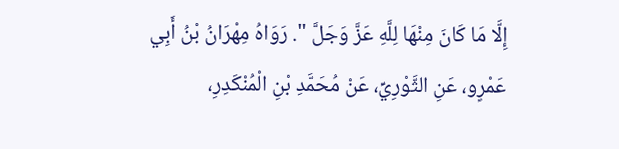إِلَّا مَا كَانَ مِنْهَا لِلَّهِ عَزَّ وَجَلَّ ". رَوَاهُ مِهْرَانُ بْنُ أَبِي عَمْرٍو، عَنِ الثَّوْرِيِّ، عَنْ مُحَمَّدِ بْنِ الْمُنْكَدِرِ،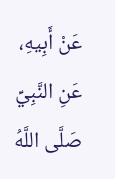عَنْ أَبِيهِ، عَنِ النَّبِيِّ صَلَّى اللَّهُ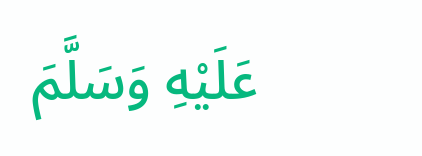عَلَيْهِ وَسَلَّمَ